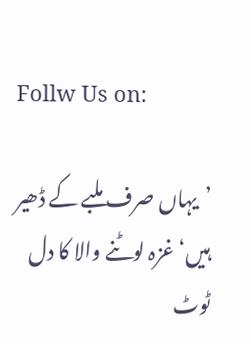Follw Us on:

’یہاں صرف ملبے کے ڈھیر ہیں‘ غزہ لوٹنے والا کا دل ٹوٹ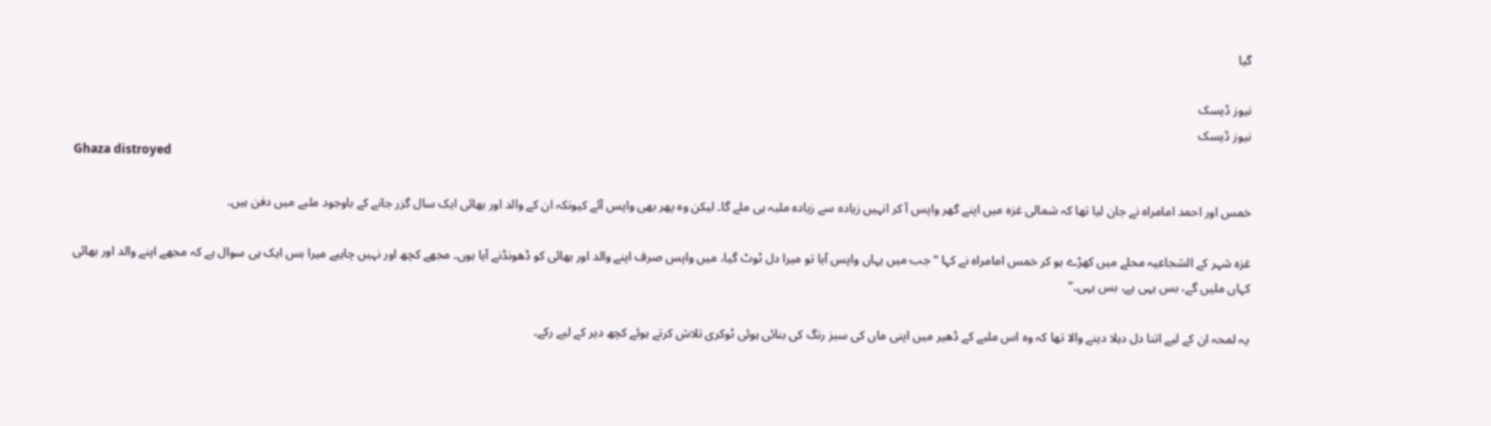گیا

نیوز ڈیسک
نیوز ڈیسک
Ghaza distroyed

خمس اور احمد امامراہ نے جان لیا تھا کہ شمالی غزہ میں اپنے گھر واپس آ کر انہیں زیادہ سے زیادہ ملبہ ہی ملے گا۔ لیکن وہ پھر بھی واپس آئے کیونکہ ان کے والد اور بھائی ایک سال گزر جانے کے باوجود ملبے میں دفن ہیں۔

غزہ شہر کے الشجاعیہ محلے میں کھڑے ہو کر خمس امامراہ نے کہا “جب میں یہاں واپس آیا تو میرا دل ٹوٹ گیا، میں واپس صرف اپنے والد اور بھائی کو ڈھونڈنے آیا ہوں۔ مجھے کچھ اور نہیں چاہیے میرا بس ایک ہی سوال ہے کہ مجھے اپنے والد اور بھائی کہاں ملیں گے، بس یہی ہے، بس یہی۔”

یہ لمحہ ان کے لیے اتنا دل دہلا دینے والا تھا کہ وہ اس ملبے کے ڈھیر میں اپنی ماں کی سبز رنگ کی بنائی ہوئی ٹوکری تلاش کرتے ہوئے کچھ دیر کے لیے رکے۔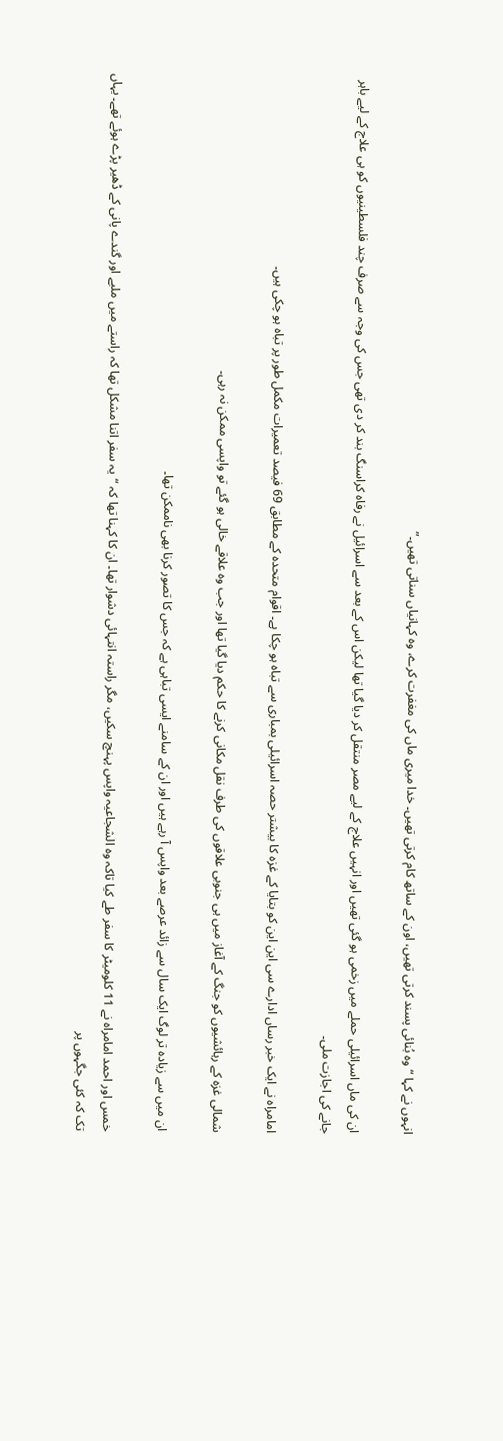انہوں نے کہا “وہ بُنائی پسند کرتی تھیں، اون کے ساتھ کام کرتی تھیں۔ خدا میری ماں کی مغفرت کرے، وہ کہانیاں سناتی تھیں۔”

ان کی ماں اسرائیلی حملے میں زخمی ہو گئی تھیں اور انہیں علاج کے لیے مصر منتقل کر دیا گیا تھا لیکن اس کے بعد سے اسرائیل نے رفاہ کراسنگ بند کر دی تھی جس کی وجہ سے صرف چند فلسطینیوں کو ہی علاج کے لیے باہر جانے کی اجازت ملی۔

امامراہ نے ایک خبر رساں ادارے سی این این کو بتایا کے غزہ کا بیشتر حصہ اسرائیلی بمباری سے تباہ ہو چکا ہے۔ اقوام متحدہ کے مطابق 69 فیصد تعمیرات مکمل طور پر تباہ ہو چکی ہیں۔

شمالی غزہ کے رہائشیوں کو جنگ کے آغاز میں ہی جنوبی علاقوں کی طرف نقل مکانی کرنے کا حکم دیا گیا تھا اور جب وہ علاقے خالی ہو گئے تو واپسی ممکن نہ رہی۔

ان میں سے زیادہ تر لوگ ایک سال سے زائد عرصے بعد واپس آ رہے ہیں اور ان کے سامنے ایسی تباہی ہے کہ جس کا تصور کرنا بھی ناممکن تھا۔

خمس اور احمد امامراہ نے 11 کلومیٹر کا سفر طے کیا تاکہ وہ الشجاعیہ واپس پہنچ سکیں، مگر راستہ انتہائی دشوار تھا۔ ان کا کہنا تھا کہ “یہ سفر اتنا مشکل تھا کہ راستے میں ملبے اور گندے پانی کے ڈھیر پڑے ہوئے تھے۔ یہاں تک کہ کئی جگہوں پر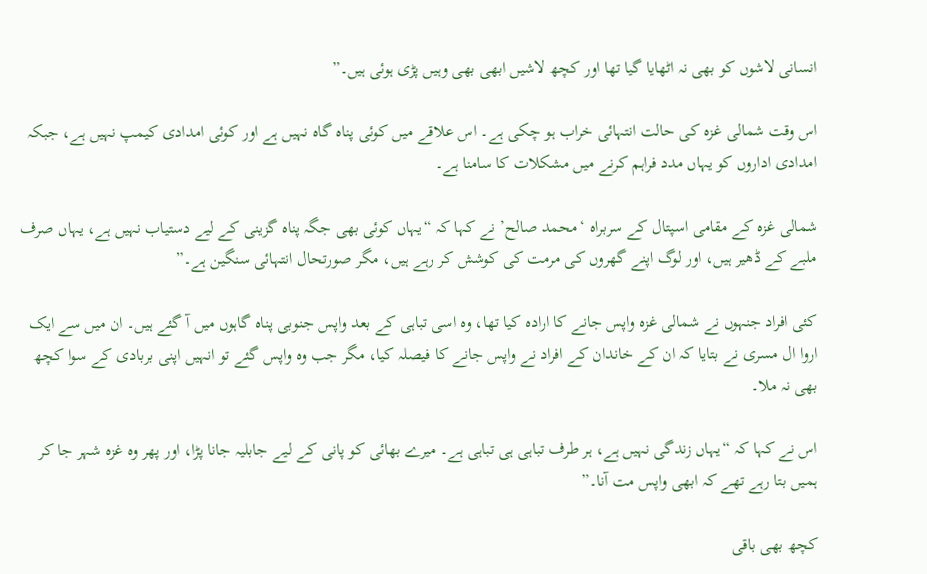انسانی لاشوں کو بھی نہ اٹھایا گیا تھا اور کچھ لاشیں ابھی بھی وہیں پڑی ہوئی ہیں۔”

اس وقت شمالی غزہ کی حالت انتہائی خراب ہو چکی ہے۔ اس علاقے میں کوئی پناہ گاہ نہیں ہے اور کوئی امدادی کیمپ نہیں ہے، جبکہ امدادی اداروں کو یہاں مدد فراہم کرنے میں مشکلات کا سامنا ہے۔

شمالی غزہ کے مقامی اسپتال کے سربراہ ‘محمد صالح’ نے کہا کہ “یہاں کوئی بھی جگہ پناہ گزینی کے لیے دستیاب نہیں ہے، یہاں صرف ملبے کے ڈھیر ہیں، اور لوگ اپنے گھروں کی مرمت کی کوشش کر رہے ہیں، مگر صورتحال انتہائی سنگین ہے۔”

کئی افراد جنہوں نے شمالی غزہ واپس جانے کا ارادہ کیا تھا، وہ اسی تباہی کے بعد واپس جنوبی پناہ گاہوں میں آ گئے ہیں۔ ان میں سے ایک اروا ال مسری نے بتایا کہ ان کے خاندان کے افراد نے واپس جانے کا فیصلہ کیا، مگر جب وہ واپس گئے تو انہیں اپنی بربادی کے سوا کچھ بھی نہ ملا۔

اس نے کہا کہ “یہاں زندگی نہیں ہے، ہر طرف تباہی ہی تباہی ہے۔ میرے بھائی کو پانی کے لیے جابلیہ جانا پڑا، اور پھر وہ غزہ شہر جا کر ہمیں بتا رہے تھے کہ ابھی واپس مت آنا۔”

کچھ بھی باقی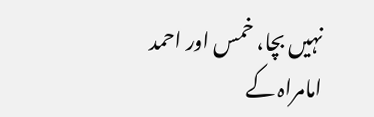نہیں بچا، خمس اور احمد امامراہ کے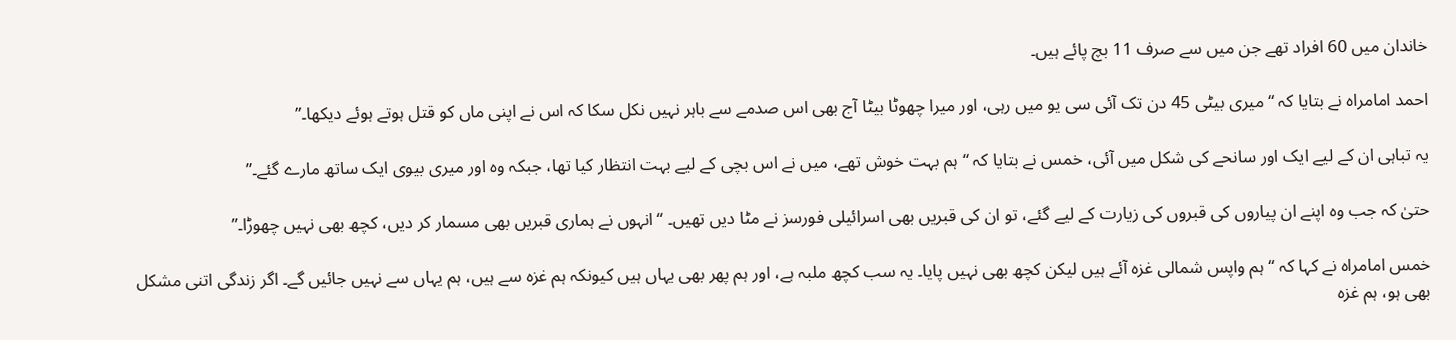خاندان میں 60 افراد تھے جن میں سے صرف 11 بچ پائے ہیں۔

احمد امامراہ نے بتایا کہ “میری بیٹی 45 دن تک آئی سی یو میں رہی، اور میرا چھوٹا بیٹا آج بھی اس صدمے سے باہر نہیں نکل سکا کہ اس نے اپنی ماں کو قتل ہوتے ہوئے دیکھا۔”

یہ تباہی ان کے لیے ایک اور سانحے کی شکل میں آئی، خمس نے بتایا کہ “ہم بہت خوش تھے، میں نے اس بچی کے لیے بہت انتظار کیا تھا، جبکہ وہ اور میری بیوی ایک ساتھ مارے گئے۔”

حتیٰ کہ جب وہ اپنے ان پیاروں کی قبروں کی زیارت کے لیے گئے، تو ان کی قبریں بھی اسرائیلی فورسز نے مٹا دیں تھیں۔ “انہوں نے ہماری قبریں بھی مسمار کر دیں، کچھ بھی نہیں چھوڑا۔”

خمس امامراہ نے کہا کہ “ہم واپس شمالی غزہ آئے ہیں لیکن کچھ بھی نہیں پایا۔ یہ سب کچھ ملبہ ہے، اور ہم پھر بھی یہاں ہیں کیونکہ ہم غزہ سے ہیں، ہم یہاں سے نہیں جائیں گے۔ اگر زندگی اتنی مشکل بھی ہو، ہم غزہ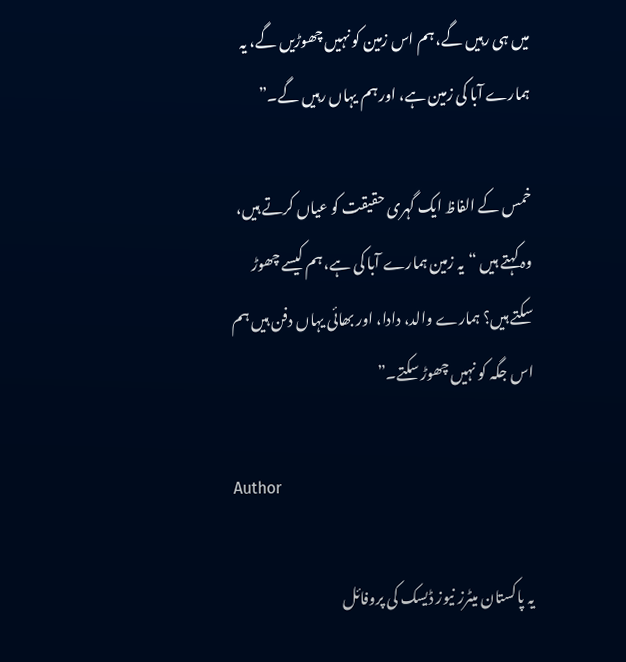میں ہی رہیں گے، ہم اس زمین کو نہیں چھوڑیں گے، یہ ہمارے آبا کی زمین ہے، اور ہم یہاں رہیں گے۔”

خمس کے الفاظ ایک گہری حقیقت کو عیاں کرتے ہیں، وہ کہتے ہیں “یہ زمین ہمارے آبا کی ہے، ہم کیسے چھوڑ سکتے ہیں؟ ہمارے والد، دادا، اور بھائی یہاں دفن ہیں ہم اس جگہ کو نہیں چھوڑ سکتے۔”

Author

یہ پاکستان میٹرز نیوز ڈیسک کی پروفائل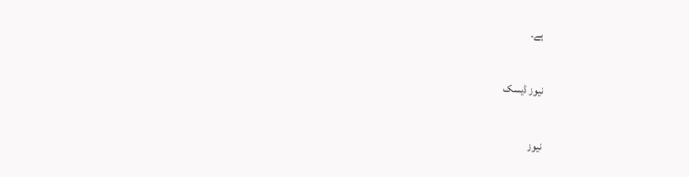ہے۔

نیوز ڈیسک

نیوز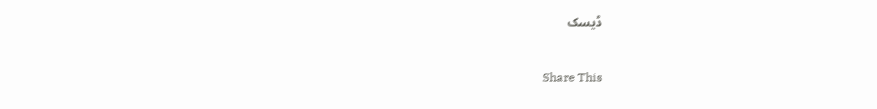ڈیسک

Share This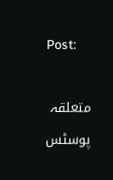Post:

متعلقہ پوسٹس